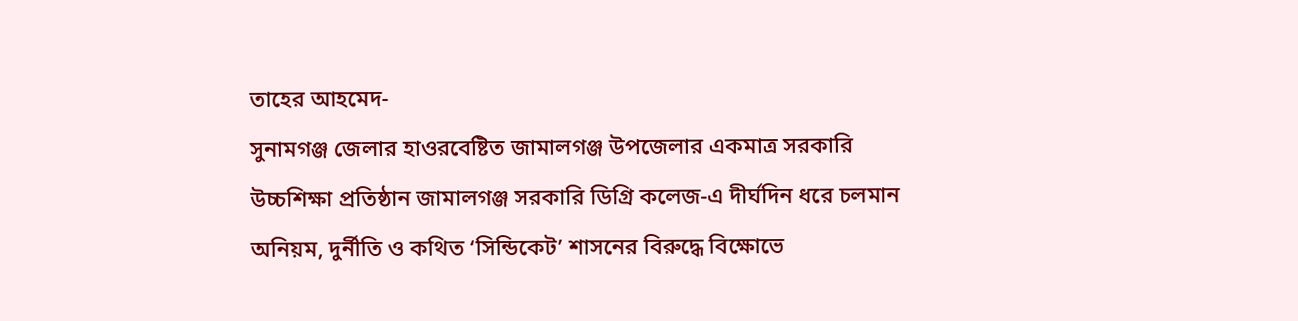তাহের আহমেদ-
সুনামগঞ্জ জেলার হাওরবেষ্টিত জামালগঞ্জ উপজেলার একমাত্র সরকারি উচ্চশিক্ষা প্রতিষ্ঠান জামালগঞ্জ সরকারি ডিগ্রি কলেজ-এ দীর্ঘদিন ধরে চলমান অনিয়ম, দুর্নীতি ও কথিত ‘সিন্ডিকেট’ শাসনের বিরুদ্ধে বিক্ষোভে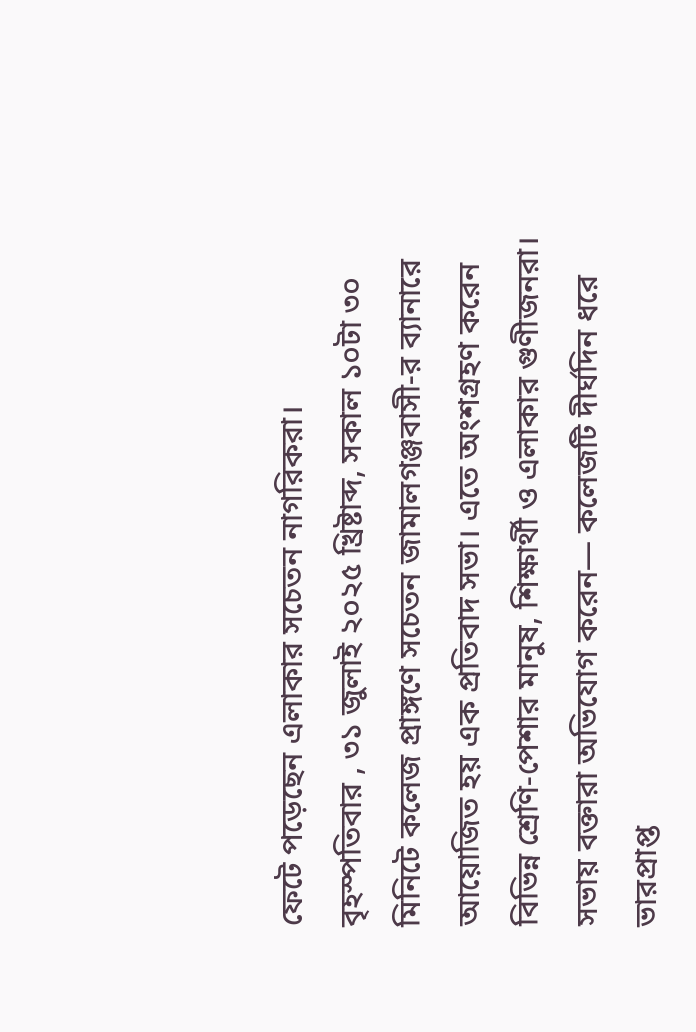ফেটে পড়েছেন এলাকার সচেতন নাগরিকরা।
বৃহস্পতিবার , ৩১ জুলাই ২০২৫ খ্রিষ্টাব্দ, সকাল ১০টা ৩০ মিনিটে কলেজ প্রাঙ্গণে সচেতন জামালগঞ্জবাসী-র ব্যানারে আয়োজিত হয় এক প্রতিবাদ সভা। এতে অংশগ্রহণ করেন বিভিন্ন শ্রেণি-পেশার মানুষ, শিক্ষার্থী ও এলাকার গুণীজনরা।
সভায় বক্তারা অভিযোগ করেন— কলেজটি দীর্ঘদিন ধরে ভারপ্রাপ্ত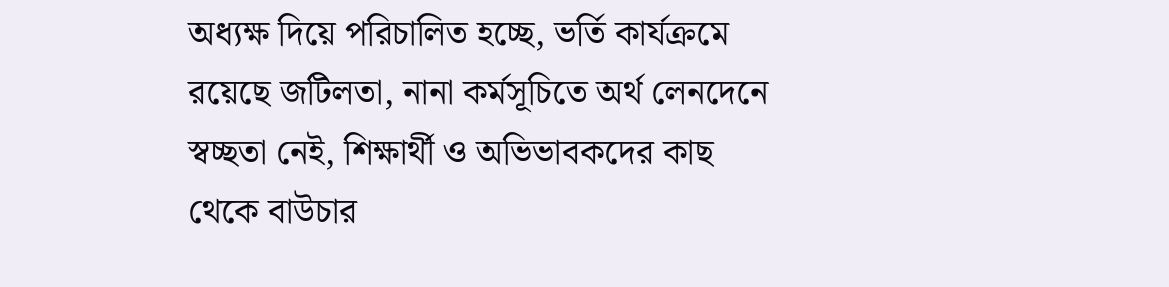অধ্যক্ষ দিয়ে পরিচালিত হচ্ছে, ভর্তি কার্যক্রমে রয়েছে জটিলতা, নানা কর্মসূচিতে অর্থ লেনদেনে স্বচ্ছতা নেই, শিক্ষার্থী ও অভিভাবকদের কাছ থেকে বাউচার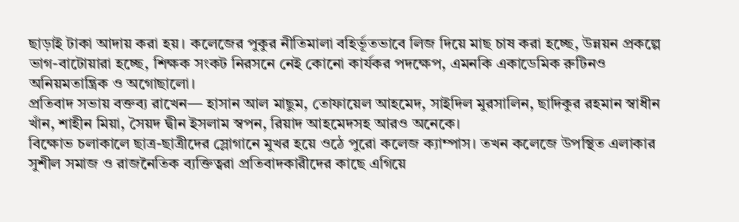ছাড়াই টাকা আদায় করা হয়। কলেজের পুকুর নীতিমালা বহির্ভূতভাবে লিজ দিয়ে মাছ চাষ করা হচ্ছে, উন্নয়ন প্রকল্পে ভাগ-বাটোয়ারা হচ্ছে, শিক্ষক সংকট নিরসনে নেই কোনো কার্যকর পদক্ষেপ, এমনকি একাডেমিক রুটিনও অনিয়মতান্ত্রিক ও অগোছালো।
প্রতিবাদ সভায় বক্তব্য রাখেন— হাসান আল মাছুম, তোফায়েল আহমেদ, সাইদিল মুরসালিন, ছাদিকুর রহমান স্বাধীন খাঁন, শাহীন মিয়া, সৈয়দ দ্বীন ইসলাম স্বপন, রিয়াদ আহমেদসহ আরও অনেকে।
বিক্ষোভ চলাকালে ছাত্র-ছাত্রীদের স্লোগানে মুখর হয়ে ওঠে পুরো কলেজ ক্যাম্পাস। তখন কলেজে উপস্থিত এলাকার সুশীল সমাজ ও রাজনৈতিক ব্যক্তিত্বরা প্রতিবাদকারীদের কাছে এগিয়ে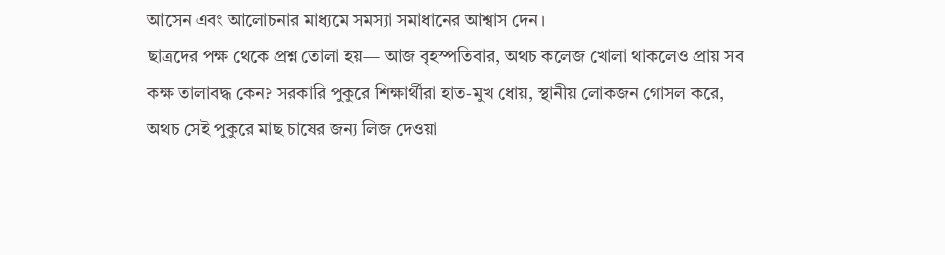আসেন এবং আলোচনার মাধ্যমে সমস্যা সমাধানের আশ্বাস দেন।
ছাত্রদের পক্ষ থেকে প্রশ্ন তোলা হয়— আজ বৃহস্পতিবার, অথচ কলেজ খোলা থাকলেও প্রায় সব কক্ষ তালাবদ্ধ কেন? সরকারি পুকুরে শিক্ষার্থীরা হাত-মুখ ধোয়, স্থানীয় লোকজন গোসল করে, অথচ সেই পুকুরে মাছ চাষের জন্য লিজ দেওয়া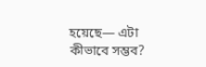হয়েছে— এটা কীভাবে সম্ভব?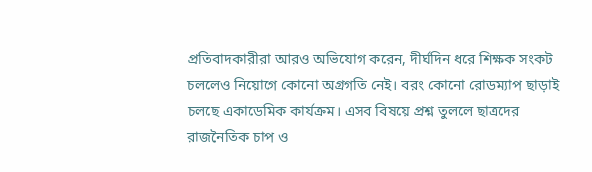প্রতিবাদকারীরা আরও অভিযোগ করেন, দীর্ঘদিন ধরে শিক্ষক সংকট চললেও নিয়োগে কোনো অগ্রগতি নেই। বরং কোনো রোডম্যাপ ছাড়াই চলছে একাডেমিক কার্যক্রম। এসব বিষয়ে প্রশ্ন তুললে ছাত্রদের রাজনৈতিক চাপ ও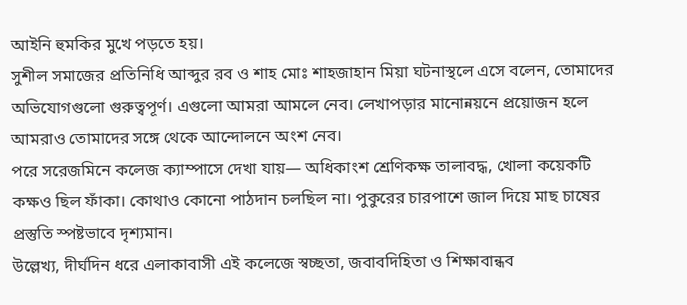আইনি হুমকির মুখে পড়তে হয়।
সুশীল সমাজের প্রতিনিধি আব্দুর রব ও শাহ মোঃ শাহজাহান মিয়া ঘটনাস্থলে এসে বলেন, তোমাদের অভিযোগগুলো গুরুত্বপূর্ণ। এগুলো আমরা আমলে নেব। লেখাপড়ার মানোন্নয়নে প্রয়োজন হলে আমরাও তোমাদের সঙ্গে থেকে আন্দোলনে অংশ নেব।
পরে সরেজমিনে কলেজ ক্যাম্পাসে দেখা যায়— অধিকাংশ শ্রেণিকক্ষ তালাবদ্ধ, খোলা কয়েকটি কক্ষও ছিল ফাঁকা। কোথাও কোনো পাঠদান চলছিল না। পুকুরের চারপাশে জাল দিয়ে মাছ চাষের প্রস্তুতি স্পষ্টভাবে দৃশ্যমান।
উল্লেখ্য, দীর্ঘদিন ধরে এলাকাবাসী এই কলেজে স্বচ্ছতা, জবাবদিহিতা ও শিক্ষাবান্ধব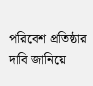পরিবেশ প্রতিষ্ঠার দাবি জানিয়ে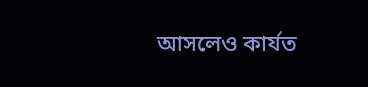আসলেও কার্যত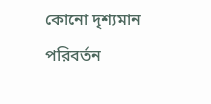কোনো দৃশ্যমান পরিবর্তন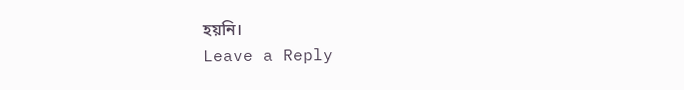হয়নি।
Leave a Reply